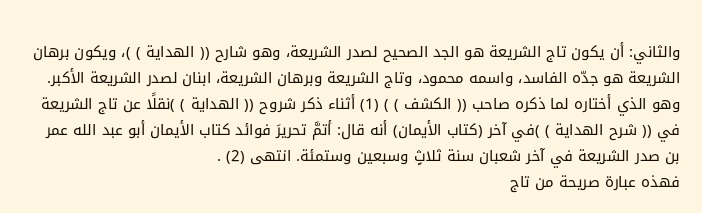والثاني: أن يكون تاج الشريعة هو الجد الصحيح لصدر الشريعة، وهو شارح (( الهداية ) )، ويكون برهان الشريعة هو جدّه الفاسد، واسمه محمود، وتاج الشريعة وبرهان الشريعة، ابنان لصدر الشريعة الأكبر. وهو الذي أختاره لما ذكره صاحب (( الكشف ) ) (1) أثناء ذكر شروح (( الهداية ) )نقلًا عن تاج الشريعة في (( شرح الهداية ) )في آخر (كتاب الأيمان) أنه قال: أتمَّ تحريرَ فوائد كتاب الأيمان أبو عبد الله عمر بن صدر الشريعة في آخر شعبان سنة ثلاثٍ وسبعين وستمئة. انتهى (2) .
فهذه عبارة صريحة من تاج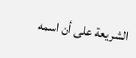الشريعة على أن اسمه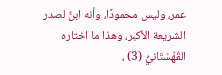عمر، وليس محمودًا، وأنه ابنٌ لصدر الشريعة الأكبر، وهذا ما اختاره القُهُسْتَانيُّ (3) ،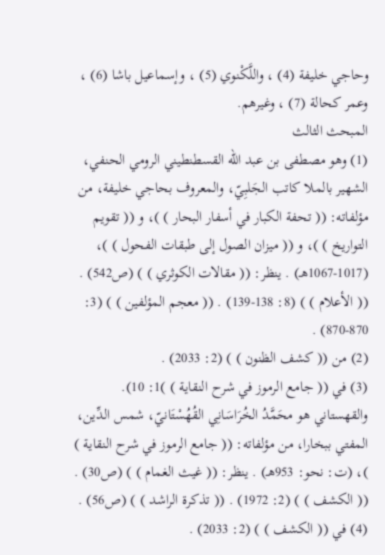وحاجي خليفة (4) ، واللَّكْنوي (5) ، وإسماعيل باشا (6) ، وعمر كحالة (7) ، وغيرهم.
المبحث الثالث
(1) وهو مصطفى بن عبد الله القسطنطيني الرومي الحنفي، الشهير بالملا كاتب الجَلبِيّ، والمعروف بحاجي خليفة، من مؤلفاته: (( تحفة الكبار في أسفار البحار ) )، و (( تقويم التواريخ ) )، و (( ميزان الصول إلى طبقات الفحول ) )، (1017-1067هـ) . ينظر: (( مقالات الكوثري ) ) (ص542) . (( الأعلام ) ) (8: 138-139) . (( معجم المؤلفين ) ) (3: 870-870) .
(2) من (( كشف الظنون ) ) (2: 2033) .
(3) في (( جامع الرموز في شرح النقاية ) )1: 10). والقهستاني هو محَمَّدُ الخُرَاسَانِي القُهُسْتَانيّ، شمس الدِّين، المفتي ببخارا، من مؤلفاته: (( جامع الرموز في شرح النقاية ) )، (ت: نحو: 953هـ) . ينظر: (( غيث الغمام ) ) (ص30) . (( الكشف ) ) (2: 1972) . (( تذكرة الراشد ) ) (ص56) .
(4) في (( الكشف ) ) (2: 2033) .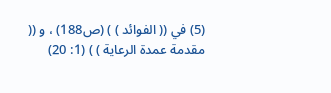(5) في (( الفوائد ) ) (ص188) ، و (( مقدمة عمدة الرعاية ) ) (1: 20)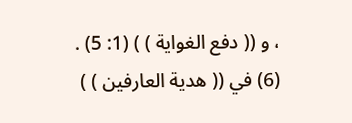، و (( دفع الغواية ) ) (1: 5) .
(6) في (( هدية العارفين ) )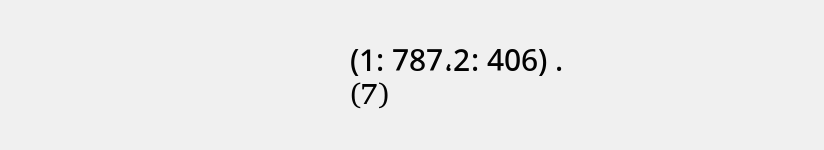(1: 787،2: 406) .
(7)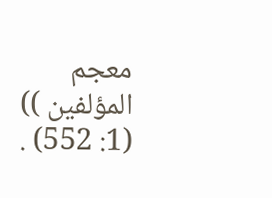معجم المؤلفين )) (1: 552) .